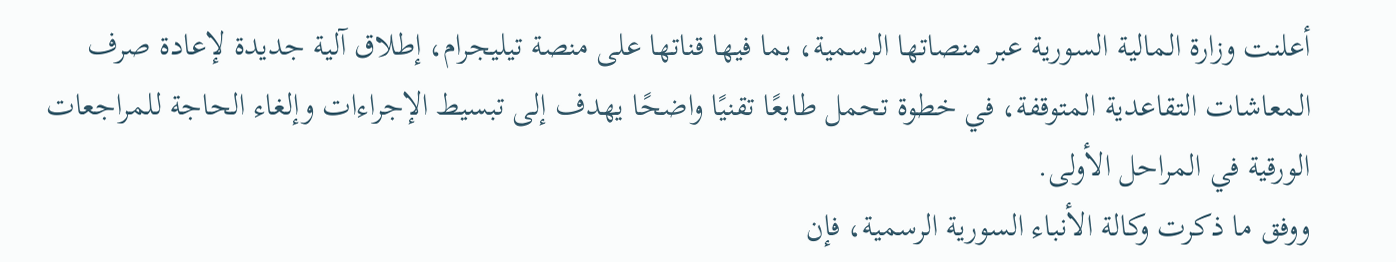أعلنت وزارة المالية السورية عبر منصاتها الرسمية، بما فيها قناتها على منصة تيليجرام، إطلاق آلية جديدة لإعادة صرف المعاشات التقاعدية المتوقفة، في خطوة تحمل طابعًا تقنيًا واضحًا يهدف إلى تبسيط الإجراءات وإلغاء الحاجة للمراجعات الورقية في المراحل الأولى.
ووفق ما ذكرت وكالة الأنباء السورية الرسمية، فإن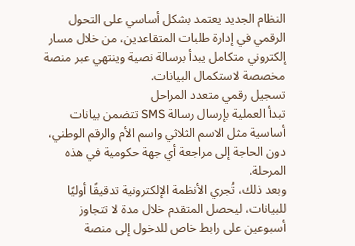النظام الجديد يعتمد بشكل أساسي على التحول الرقمي في إدارة طلبات المتقاعدين، من خلال مسار إلكتروني متكامل يبدأ برسالة نصية وينتهي عبر منصة مخصصة لاستكمال البيانات.
تسجيل رقمي متعدد المراحل
تبدأ العملية بإرسال رسالة SMS تتضمن بيانات أساسية مثل الاسم الثلاثي واسم الأم والرقم الوطني، دون الحاجة إلى مراجعة أي جهة حكومية في هذه المرحلة.
وبعد ذلك، تُجري الأنظمة الإلكترونية تدقيقًا أوليًا للبيانات، ليحصل المتقدم خلال مدة لا تتجاوز أسبوعين على رابط خاص للدخول إلى منصة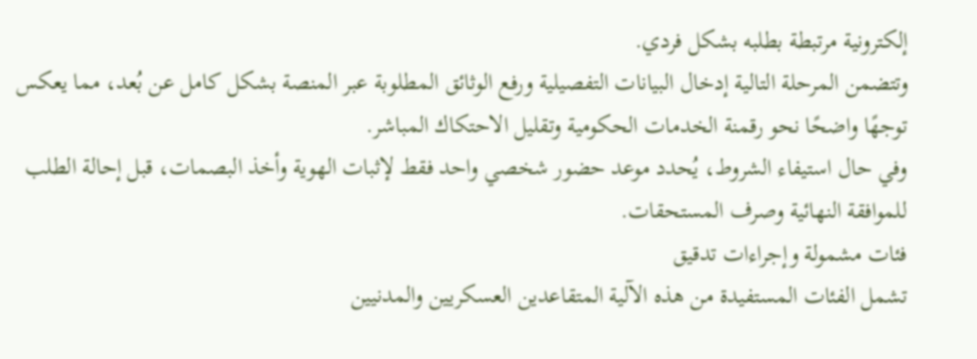إلكترونية مرتبطة بطلبه بشكل فردي.
وتتضمن المرحلة التالية إدخال البيانات التفصيلية ورفع الوثائق المطلوبة عبر المنصة بشكل كامل عن بُعد، مما يعكس توجهًا واضحًا نحو رقمنة الخدمات الحكومية وتقليل الاحتكاك المباشر.
وفي حال استيفاء الشروط، يُحدد موعد حضور شخصي واحد فقط لإثبات الهوية وأخذ البصمات، قبل إحالة الطلب للموافقة النهائية وصرف المستحقات.
فئات مشمولة وإجراءات تدقيق
تشمل الفئات المستفيدة من هذه الآلية المتقاعدين العسكريين والمدنيين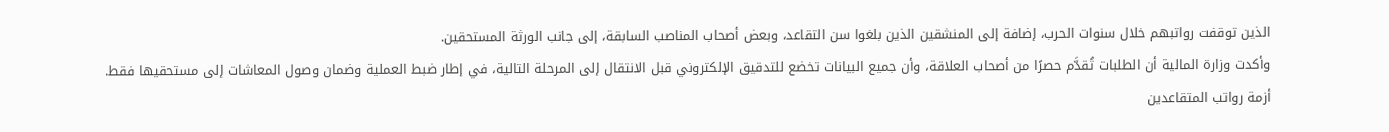الذين توقفت رواتبهم خلال سنوات الحرب، إضافة إلى المنشقين الذين بلغوا سن التقاعد، وبعض أصحاب المناصب السابقة، إلى جانب الورثة المستحقين.
وأكدت وزارة المالية أن الطلبات تُقدَّم حصرًا من أصحاب العلاقة، وأن جميع البيانات تخضع للتدقيق الإلكتروني قبل الانتقال إلى المرحلة التالية، في إطار ضبط العملية وضمان وصول المعاشات إلى مستحقيها فقط.
أزمة رواتب المتقاعدين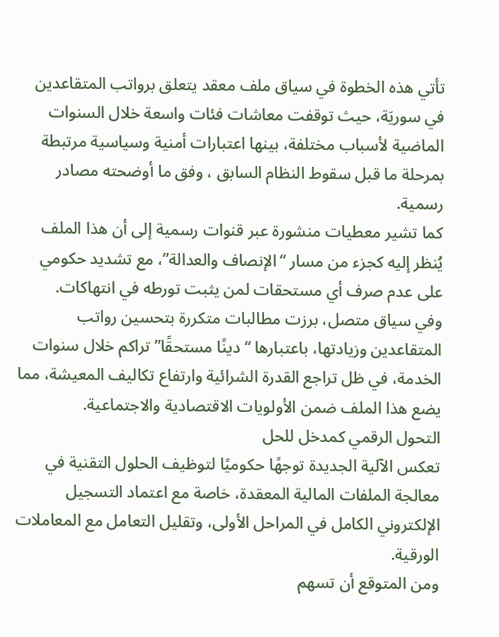تأتي هذه الخطوة في سياق ملف معقد يتعلق برواتب المتقاعدين في سوريَة، حيث توقفت معاشات فئات واسعة خلال السنوات الماضية لأسباب مختلفة، بينها اعتبارات أمنية وسياسية مرتبطة بمرحلة ما قبل سقوط النظام السابق ، وفق ما أوضحته مصادر رسمية.
كما تشير معطيات منشورة عبر قنوات رسمية إلى أن هذا الملف يُنظر إليه كجزء من مسار “الإنصاف والعدالة”، مع تشديد حكومي على عدم صرف أي مستحقات لمن يثبت تورطه في انتهاكات.
وفي سياق متصل، برزت مطالبات متكررة بتحسين رواتب المتقاعدين وزيادتها، باعتبارها “دينًا مستحقًا” تراكم خلال سنوات الخدمة، في ظل تراجع القدرة الشرائية وارتفاع تكاليف المعيشة، مما يضع هذا الملف ضمن الأولويات الاقتصادية والاجتماعية.
التحول الرقمي كمدخل للحل
تعكس الآلية الجديدة توجهًا حكوميًا لتوظيف الحلول التقنية في معالجة الملفات المالية المعقدة، خاصة مع اعتماد التسجيل الإلكتروني الكامل في المراحل الأولى، وتقليل التعامل مع المعاملات الورقية.
ومن المتوقع أن تسهم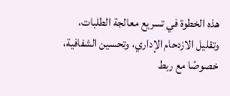هذه الخطوة في تسريع معالجة الطلبات، وتقليل الازدحام الإداري، وتحسين الشفافية، خصوصًا مع ربط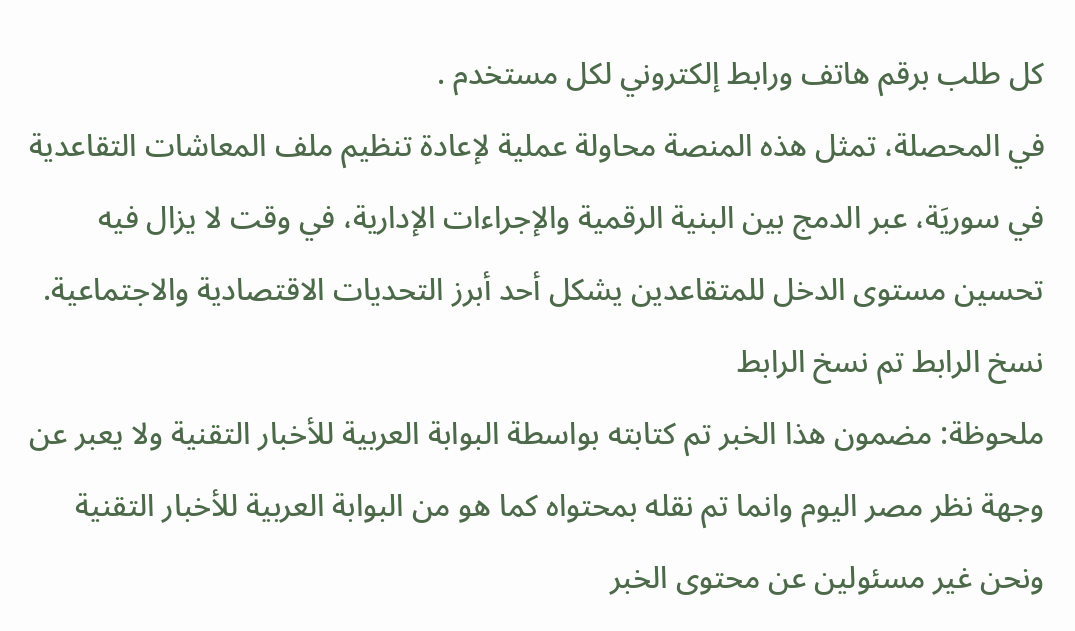كل طلب برقم هاتف ورابط إلكتروني لكل مستخدم .
في المحصلة، تمثل هذه المنصة محاولة عملية لإعادة تنظيم ملف المعاشات التقاعدية في سوريَة، عبر الدمج بين البنية الرقمية والإجراءات الإدارية، في وقت لا يزال فيه تحسين مستوى الدخل للمتقاعدين يشكل أحد أبرز التحديات الاقتصادية والاجتماعية.
نسخ الرابط تم نسخ الرابط
ملحوظة: مضمون هذا الخبر تم كتابته بواسطة البوابة العربية للأخبار التقنية ولا يعبر عن وجهة نظر مصر اليوم وانما تم نقله بمحتواه كما هو من البوابة العربية للأخبار التقنية ونحن غير مسئولين عن محتوى الخبر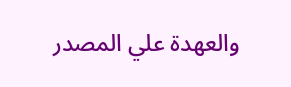والعهدة علي المصدر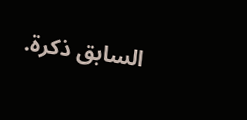السابق ذكرة.